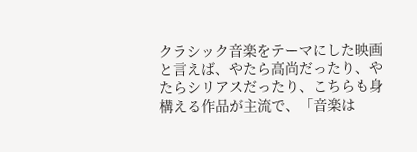クラシック音楽をテーマにした映画と言えば、やたら高尚だったり、やたらシリアスだったり、こちらも身構える作品が主流で、「音楽は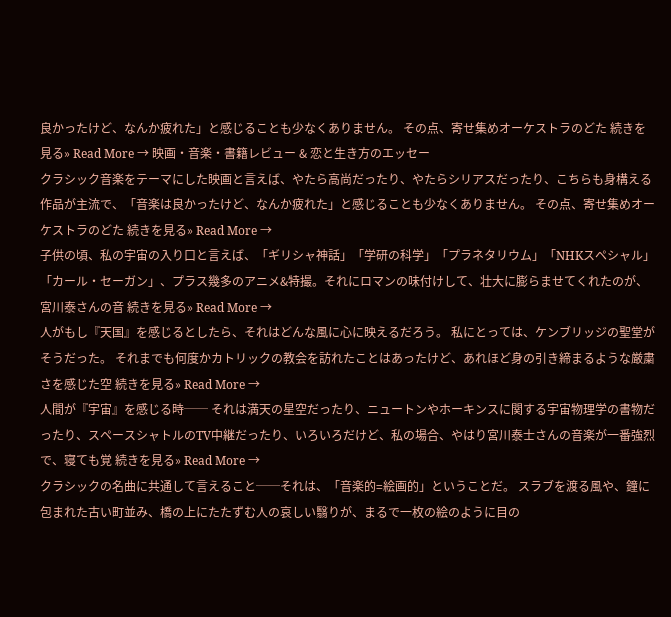良かったけど、なんか疲れた」と感じることも少なくありません。 その点、寄せ集めオーケストラのどた 続きを見る» Read More → 映画・音楽・書籍レビュー & 恋と生き方のエッセー
クラシック音楽をテーマにした映画と言えば、やたら高尚だったり、やたらシリアスだったり、こちらも身構える作品が主流で、「音楽は良かったけど、なんか疲れた」と感じることも少なくありません。 その点、寄せ集めオーケストラのどた 続きを見る» Read More →
子供の頃、私の宇宙の入り口と言えば、「ギリシャ神話」「学研の科学」「プラネタリウム」「NHKスペシャル」「カール・セーガン」、プラス幾多のアニメ&特撮。それにロマンの味付けして、壮大に膨らませてくれたのが、宮川泰さんの音 続きを見る» Read More →
人がもし『天国』を感じるとしたら、それはどんな風に心に映えるだろう。 私にとっては、ケンブリッジの聖堂がそうだった。 それまでも何度かカトリックの教会を訪れたことはあったけど、あれほど身の引き締まるような厳粛さを感じた空 続きを見る» Read More →
人間が『宇宙』を感じる時── それは満天の星空だったり、ニュートンやホーキンスに関する宇宙物理学の書物だったり、スペースシャトルのTV中継だったり、いろいろだけど、私の場合、やはり宮川泰士さんの音楽が一番強烈で、寝ても覚 続きを見る» Read More →
クラシックの名曲に共通して言えること──それは、「音楽的=絵画的」ということだ。 スラブを渡る風や、鐘に包まれた古い町並み、橋の上にたたずむ人の哀しい翳りが、まるで一枚の絵のように目の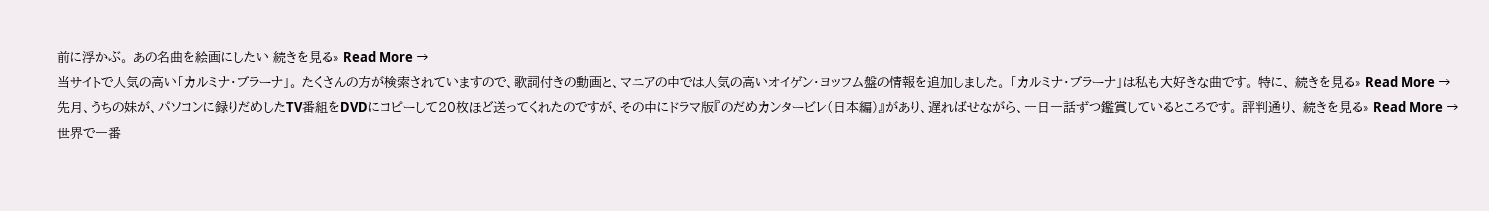前に浮かぶ。 あの名曲を絵画にしたい 続きを見る» Read More →
当サイトで人気の高い「カルミナ・ブラーナ」。 たくさんの方が検索されていますので、歌詞付きの動画と、マニアの中では人気の高いオイゲン・ヨッフム盤の情報を追加しました。 「カルミナ・ブラーナ」は私も大好きな曲です。 特に、 続きを見る» Read More →
先月、うちの妹が、パソコンに録りだめしたTV番組をDVDにコピーして20枚ほど送ってくれたのですが、その中にドラマ版『のだめカンタービレ(日本編)』があり、遅ればせながら、一日一話ずつ鑑賞しているところです。 評判通り、 続きを見る» Read More →
世界で一番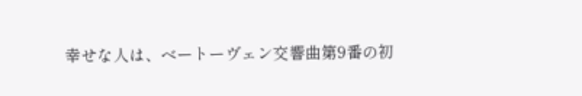幸せな人は、ベートーヴェン交響曲第9番の初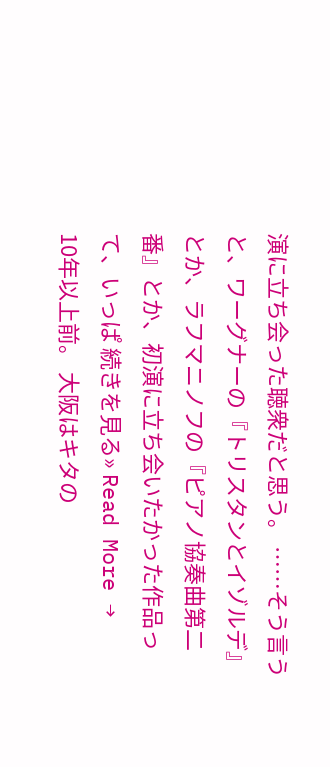演に立ち会った聴衆だと思う。 ……そう言うと、ワーグナーの『トリスタンとイゾルデ』とか、ラフマニノフの『ピアノ協奏曲第二番』とか、初演に立ち会いたかった作品って、いっぱ 続きを見る» Read More →
10年以上前。 大阪はキタの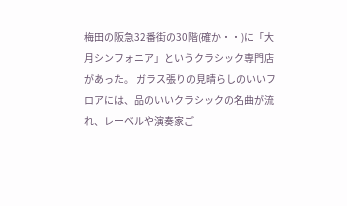梅田の阪急32番街の30階(確か・・)に「大月シンフォニア」というクラシック専門店があった。 ガラス張りの見晴らしのいいフロアには、品のいいクラシックの名曲が流れ、レーベルや演奏家ご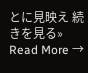とに見映え 続きを見る» Read More →